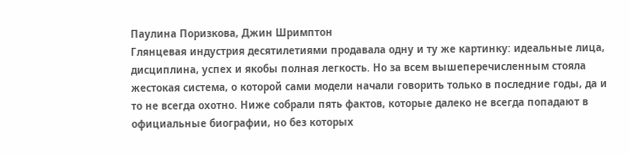Паулина Поризкова, Джин Шримптон
Глянцевая индустрия десятилетиями продавала одну и ту же картинку: идеальные лица, дисциплина, успех и якобы полная легкость. Но за всем вышеперечисленным стояла жестокая система, о которой сами модели начали говорить только в последние годы, да и то не всегда охотно. Ниже собрали пять фактов, которые далеко не всегда попадают в официальные биографии, но без которых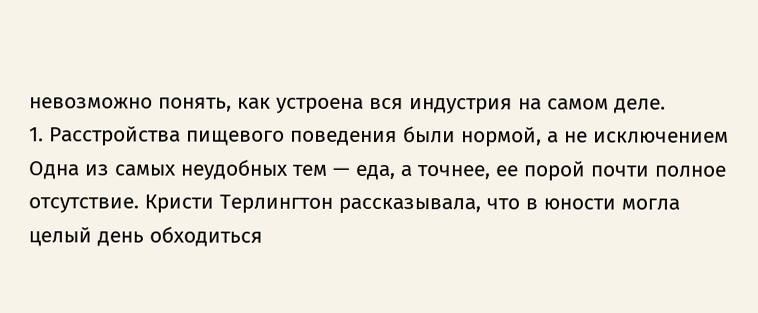невозможно понять, как устроена вся индустрия на самом деле.
1. Расстройства пищевого поведения были нормой, а не исключением
Одна из самых неудобных тем — еда, а точнее, ее порой почти полное отсутствие. Кристи Терлингтон рассказывала, что в юности могла целый день обходиться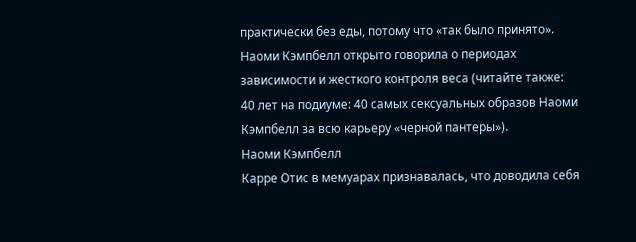практически без еды, потому что «так было принято». Наоми Кэмпбелл открыто говорила о периодах зависимости и жесткого контроля веса (читайте также: 40 лет на подиуме: 40 самых сексуальных образов Наоми Кэмпбелл за всю карьеру «черной пантеры»).
Наоми Кэмпбелл
Карре Отис в мемуарах признавалась, что доводила себя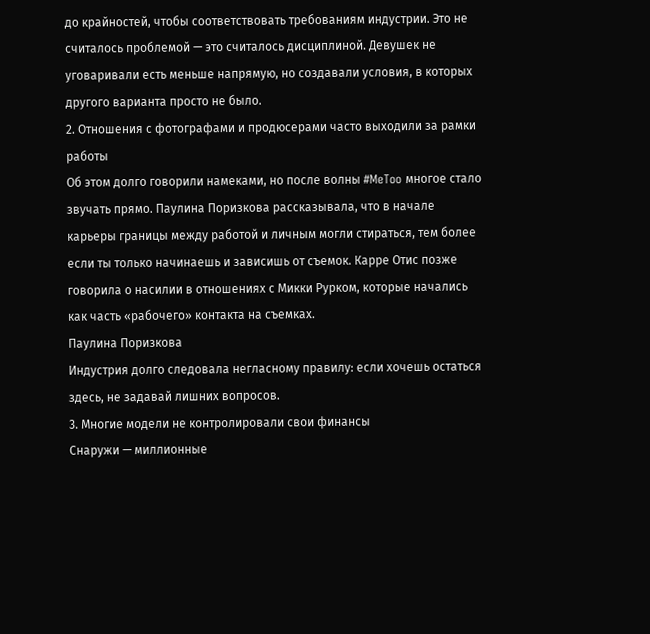до крайностей, чтобы соответствовать требованиям индустрии. Это не считалось проблемой — это считалось дисциплиной. Девушек не уговаривали есть меньше напрямую, но создавали условия, в которых другого варианта просто не было.
2. Отношения с фотографами и продюсерами часто выходили за рамки работы
Об этом долго говорили намеками, но после волны #MeToo многое стало звучать прямо. Паулина Поризкова рассказывала, что в начале карьеры границы между работой и личным могли стираться, тем более если ты только начинаешь и зависишь от съемок. Карре Отис позже говорила о насилии в отношениях с Микки Рурком, которые начались как часть «рабочего» контакта на съемках.
Паулина Поризкова
Индустрия долго следовала негласному правилу: если хочешь остаться здесь, не задавай лишних вопросов.
3. Многие модели не контролировали свои финансы
Снаружи — миллионные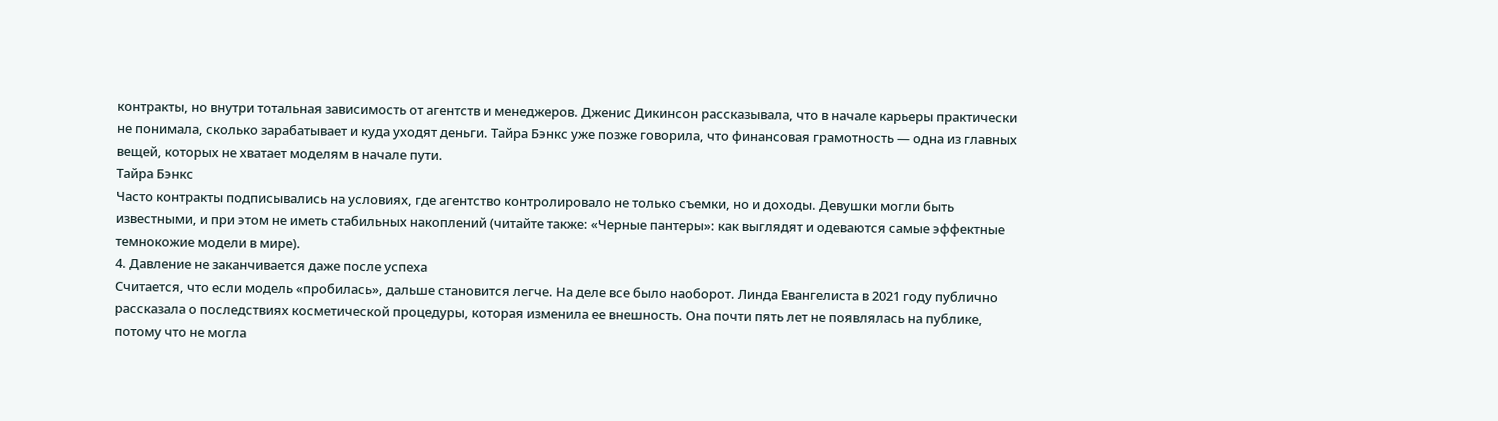контракты, но внутри тотальная зависимость от агентств и менеджеров. Дженис Дикинсон рассказывала, что в начале карьеры практически не понимала, сколько зарабатывает и куда уходят деньги. Тайра Бэнкс уже позже говорила, что финансовая грамотность — одна из главных вещей, которых не хватает моделям в начале пути.
Тайра Бэнкс
Часто контракты подписывались на условиях, где агентство контролировало не только съемки, но и доходы. Девушки могли быть известными, и при этом не иметь стабильных накоплений (читайте также: «Черные пантеры»: как выглядят и одеваются самые эффектные темнокожие модели в мире).
4. Давление не заканчивается даже после успеха
Считается, что если модель «пробилась», дальше становится легче. На деле все было наоборот. Линда Евангелиста в 2021 году публично рассказала о последствиях косметической процедуры, которая изменила ее внешность. Она почти пять лет не появлялась на публике, потому что не могла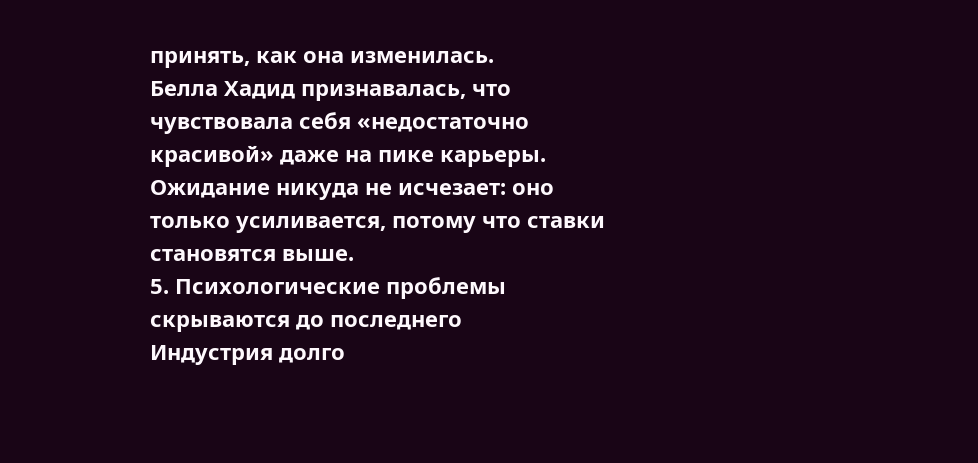принять, как она изменилась.
Белла Хадид признавалась, что чувствовала себя «недостаточно красивой» даже на пике карьеры. Ожидание никуда не исчезает: оно только усиливается, потому что ставки становятся выше.
5. Психологические проблемы скрываются до последнего
Индустрия долго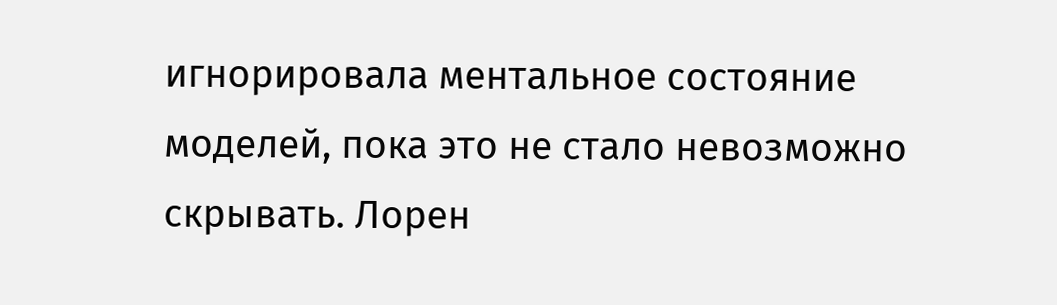игнорировала ментальное состояние моделей, пока это не стало невозможно скрывать. Лорен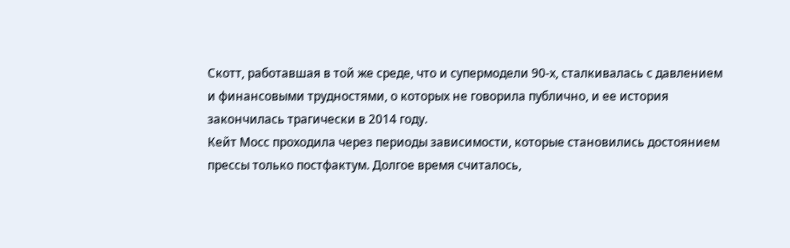Скотт, работавшая в той же среде, что и супермодели 90-х, сталкивалась с давлением и финансовыми трудностями, о которых не говорила публично, и ее история закончилась трагически в 2014 году.
Кейт Мосс проходила через периоды зависимости, которые становились достоянием прессы только постфактум. Долгое время считалось,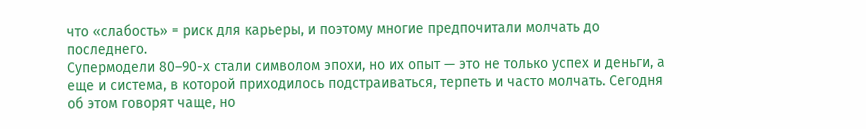что «слабость» = риск для карьеры, и поэтому многие предпочитали молчать до последнего.
Супермодели 80–90-х стали символом эпохи, но их опыт — это не только успех и деньги, а еще и система, в которой приходилось подстраиваться, терпеть и часто молчать. Сегодня об этом говорят чаще, но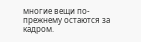многие вещи по-прежнему остаются за кадром.